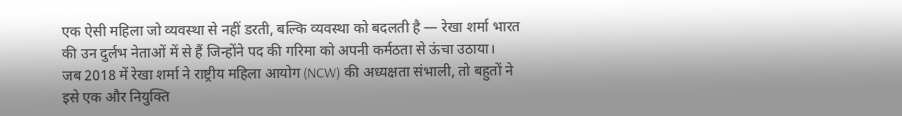एक ऐसी महिला जो व्यवस्था से नहीं डरती, बल्कि व्यवस्था को बदलती है — रेखा शर्मा भारत की उन दुर्लभ नेताओं में से हैं जिन्होंने पद की गरिमा को अपनी कर्मठता से ऊंचा उठाया।
जब 2018 में रेखा शर्मा ने राष्ट्रीय महिला आयोग (NCW) की अध्यक्षता संभाली, तो बहुतों ने इसे एक और नियुक्ति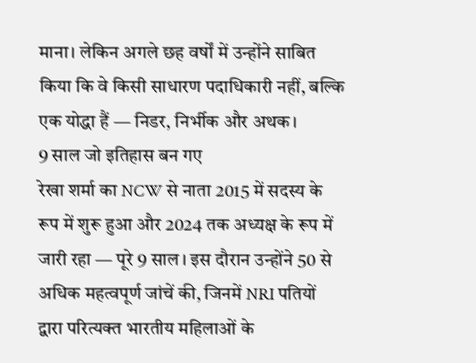माना। लेकिन अगले छह वर्षों में उन्होंने साबित किया कि वे किसी साधारण पदाधिकारी नहीं, बल्कि एक योद्धा हैं — निडर, निर्भीक और अथक।
9 साल जो इतिहास बन गए
रेखा शर्मा का NCW से नाता 2015 में सदस्य के रूप में शुरू हुआ और 2024 तक अध्यक्ष के रूप में जारी रहा — पूरे 9 साल। इस दौरान उन्होंने 50 से अधिक महत्वपूर्ण जांचें की, जिनमें NRI पतियों द्वारा परित्यक्त भारतीय महिलाओं के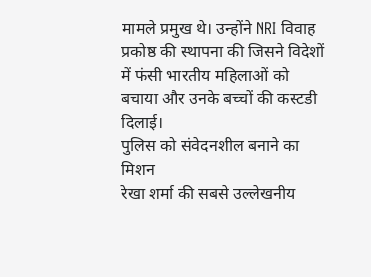मामले प्रमुख थे। उन्होंने NRI विवाह प्रकोष्ठ की स्थापना की जिसने विदेशों में फंसी भारतीय महिलाओं को बचाया और उनके बच्चों की कस्टडी दिलाई।
पुलिस को संवेदनशील बनाने का मिशन
रेखा शर्मा की सबसे उल्लेखनीय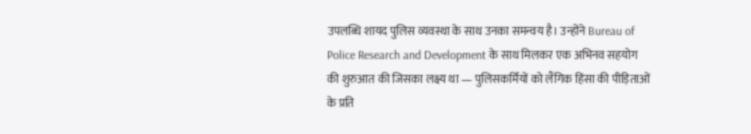उपलब्धि शायद पुलिस व्यवस्था के साथ उनका समन्वय है। उन्होंने Bureau of Police Research and Development के साथ मिलकर एक अभिनव सहयोग की शुरुआत की जिसका लक्ष्य था — पुलिसकर्मियों को लैंगिक हिंसा की पीड़िताओं के प्रति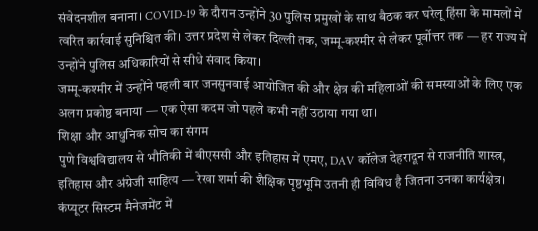संवेदनशील बनाना। COVID-19 के दौरान उन्होंने 30 पुलिस प्रमुखों के साथ बैठक कर घरेलू हिंसा के मामलों में त्वरित कार्रवाई सुनिश्चित की। उत्तर प्रदेश से लेकर दिल्ली तक, जम्मू-कश्मीर से लेकर पूर्वोत्तर तक — हर राज्य में उन्होंने पुलिस अधिकारियों से सीधे संवाद किया।
जम्मू-कश्मीर में उन्होंने पहली बार जनसुनवाई आयोजित की और क्षेत्र की महिलाओं की समस्याओं के लिए एक अलग प्रकोष्ठ बनाया — एक ऐसा कदम जो पहले कभी नहीं उठाया गया था।
शिक्षा और आधुनिक सोच का संगम
पुणे विश्वविद्यालय से भौतिकी में बीएससी और इतिहास में एमए, DAV कॉलेज देहरादून से राजनीति शास्त्र, इतिहास और अंग्रेजी साहित्य — रेखा शर्मा की शैक्षिक पृष्ठभूमि उतनी ही विविध है जितना उनका कार्यक्षेत्र। कंप्यूटर सिस्टम मैनेजमेंट में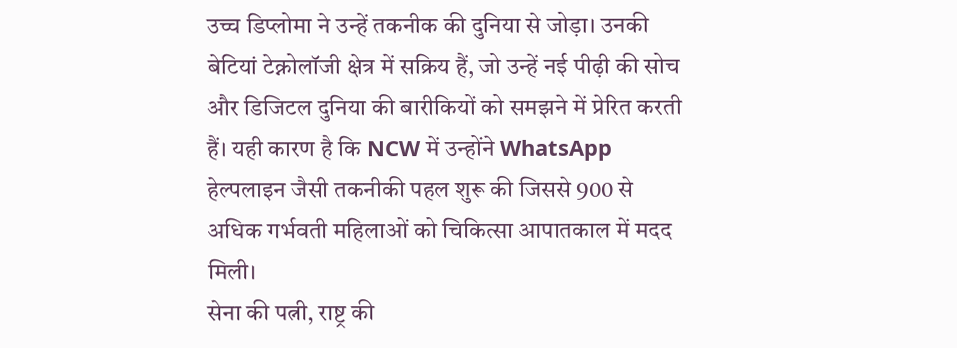उच्च डिप्लोमा ने उन्हें तकनीक की दुनिया से जोड़ा। उनकी बेटियां टेक्नोलॉजी क्षेत्र में सक्रिय हैं, जो उन्हें नई पीढ़ी की सोच और डिजिटल दुनिया की बारीकियों को समझने में प्रेरित करती हैं। यही कारण है कि NCW में उन्होंने WhatsApp हेल्पलाइन जैसी तकनीकी पहल शुरू की जिससे 900 से अधिक गर्भवती महिलाओं को चिकित्सा आपातकाल में मदद मिली।
सेना की पत्नी, राष्ट्र की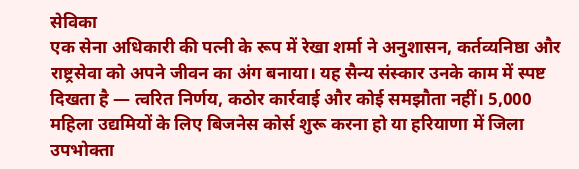सेविका
एक सेना अधिकारी की पत्नी के रूप में रेखा शर्मा ने अनुशासन, कर्तव्यनिष्ठा और राष्ट्रसेवा को अपने जीवन का अंग बनाया। यह सैन्य संस्कार उनके काम में स्पष्ट दिखता है — त्वरित निर्णय, कठोर कार्रवाई और कोई समझौता नहीं। 5,000 महिला उद्यमियों के लिए बिजनेस कोर्स शुरू करना हो या हरियाणा में जिला उपभोक्ता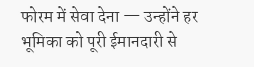फोरम में सेवा देना — उन्होंने हर भूमिका को पूरी ईमानदारी से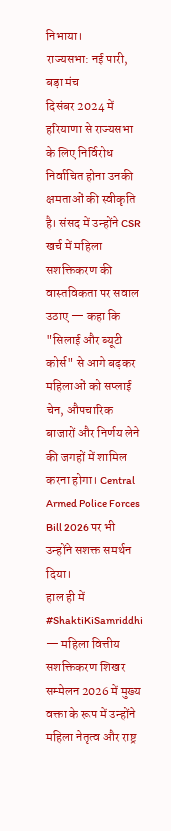निभाया।
राज्यसभा: नई पारी, बड़ा मंच
दिसंबर 2024 में हरियाणा से राज्यसभा के लिए निर्विरोध निर्वाचित होना उनकी क्षमताओं की स्वीकृति है। संसद में उन्होंने CSR खर्च में महिला सशक्तिकरण की वास्तविकता पर सवाल उठाए — कहा कि "सिलाई और ब्यूटी कोर्स" से आगे बढ़कर महिलाओं को सप्लाई चेन, औपचारिक बाजारों और निर्णय लेने की जगहों में शामिल करना होगा। Central Armed Police Forces Bill 2026 पर भी उन्होंने सशक्त समर्थन दिया।
हाल ही में #ShaktiKiSamriddhi — महिला वित्तीय सशक्तिकरण शिखर सम्मेलन 2026 में मुख्य वक्ता के रूप में उन्होंने महिला नेतृत्व और राष्ट्र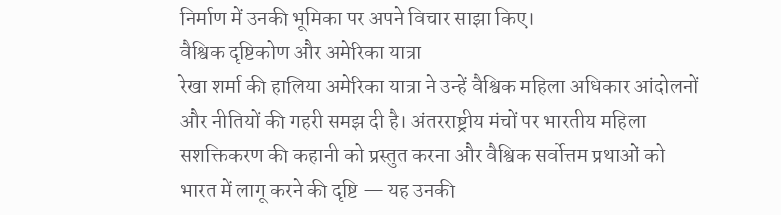निर्माण में उनकी भूमिका पर अपने विचार साझा किए।
वैश्विक दृष्टिकोण और अमेरिका यात्रा
रेखा शर्मा की हालिया अमेरिका यात्रा ने उन्हें वैश्विक महिला अधिकार आंदोलनों और नीतियों की गहरी समझ दी है। अंतरराष्ट्रीय मंचों पर भारतीय महिला सशक्तिकरण की कहानी को प्रस्तुत करना और वैश्विक सर्वोत्तम प्रथाओं को भारत में लागू करने की दृष्टि — यह उनकी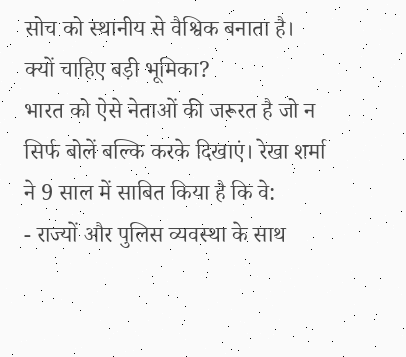सोच को स्थानीय से वैश्विक बनाता है।
क्यों चाहिए बड़ी भूमिका?
भारत को ऐसे नेताओं की जरूरत है जो न सिर्फ बोलें बल्कि करके दिखाएं। रेखा शर्मा ने 9 साल में साबित किया है कि वे:
- राज्यों और पुलिस व्यवस्था के साथ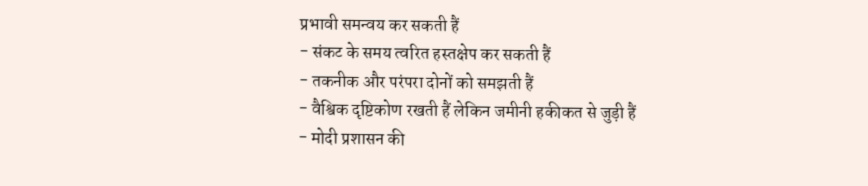प्रभावी समन्वय कर सकती हैं
- संकट के समय त्वरित हस्तक्षेप कर सकती हैं
- तकनीक और परंपरा दोनों को समझती हैं
- वैश्विक दृष्टिकोण रखती हैं लेकिन जमीनी हकीकत से जुड़ी हैं
- मोदी प्रशासन की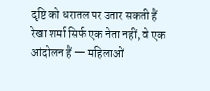दृष्टि को धरातल पर उतार सकती हैं
रेखा शर्मा सिर्फ एक नेता नहीं, वे एक आंदोलन हैं — महिलाओं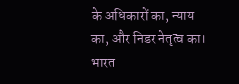के अधिकारों का, न्याय का, और निडर नेतृत्व का। भारत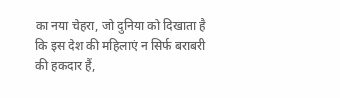का नया चेहरा, जो दुनिया को दिखाता है कि इस देश की महिलाएं न सिर्फ बराबरी की हकदार हैं,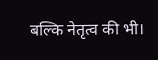बल्कि नेतृत्व की भी।